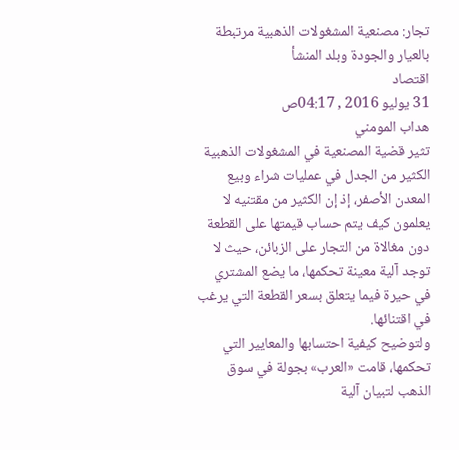تجار: مصنعية المشغولات الذهبية مرتبطة بالعيار والجودة وبلد المنشأ
اقتصاد
31 يوليو 2016 , 04:17ص
هداب المومني
تثير قضية المصنعية في المشغولات الذهبية الكثير من الجدل في عمليات شراء وبيع المعدن الأصفر، إذ إن الكثير من مقتنيه لا يعلمون كيف يتم حساب قيمتها على القطعة دون مغالاة من التجار على الزبائن، حيث لا توجد آلية معينة تحكمها، ما يضع المشتري في حيرة فيما يتعلق بسعر القطعة التي يرغب في اقتنائها.
ولتوضيح كيفية احتسابها والمعايير التي تحكمها، قامت «العرب» بجولة في سوق الذهب لتبيان آلية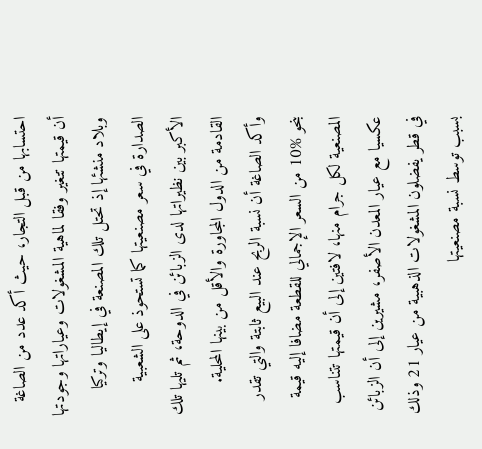احتسابها من قبل التجار، حيث أكد عدد من الصاغة أن قيمتها تتغير وفقا لماهية المشغولات وعياراتها وجودتها وبلاد منشئها إذ تحتل تلك المصنعة في إيطاليا وتركيا الصدارة في سعر مصنعيتها كما تستحوذ على الشعبية الأكبر بين نظيراتها لدى الزبائن في الدوحة، ثم تليها تلك القادمة من الدول المجاورة والأقل من بينها المحلية.
وأكد الصاغة أن نسبة الربح عند البيع ثابتة والتي تقدر بنحو %10 من السعر الإجمالي للقطعة مضافا إليه قيمة المصنعية لكل جرام منها، لافتين إلى أن قيمتها تتناسب عكسيا مع عيار المعدن الأصفر، مشيرين إلى أن الزبائن في قطر يفضلون المشغولات الذهبية من عيار 21 وذلك بسبب توسط نسبة مصنعيتها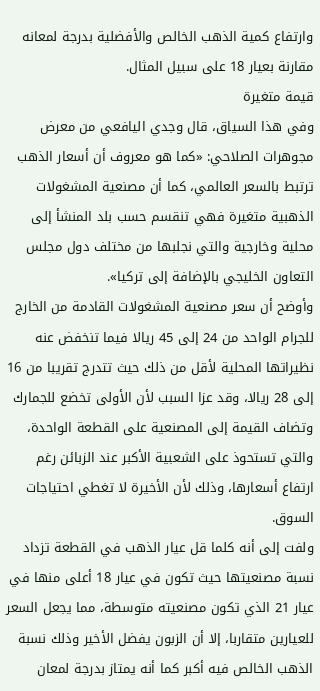وارتفاع كمية الذهب الخالص والأفضلية بدرجة لمعانه مقارنة بعيار 18 على سبيل المثال.
قيمة متغيرة
وفي هذا السياق، قال وجدي اليافعي من معرض مجوهرات الصلاحي: «كما هو معروف أن أسعار الذهب ترتبط بالسعر العالمي، كما أن مصنعية المشغولات الذهبية متغيرة فهي تنقسم حسب بلد المنشأ إلى محلية وخارجية والتي نجلبها من مختلف دول مجلس التعاون الخليجي بالإضافة إلى تركيا».
وأوضح أن سعر مصنعية المشغولات القادمة من الخارج للجرام الواحد من 24 إلى 45 ريالا فيما تنخفض عنه نظيراتها المحلية لأقل من ذلك حيث تتدرج تقريبا من 16 إلى 28 ريالا، وقد عزا السبب لأن الأولى تخضع للجمارك وتضاف القيمة إلى المصنعية على القطعة الواحدة، والتي تستحوذ على الشعبية الأكبر عند الزبائن رغم ارتفاع أسعارها، وذلك لأن الأخيرة لا تغطي احتياجات السوق.
ولفت إلى أنه كلما قل عيار الذهب في القطعة تزداد نسبة مصنعيتها حيث تكون في عيار 18 أعلى منها في عيار 21 الذي تكون مصنعيته متوسطة، مما يجعل السعر للعيارين متقاربا، إلا أن الزبون يفضل الأخير وذلك نسبة الذهب الخالص فيه أكبر كما أنه يمتاز بدرجة لمعان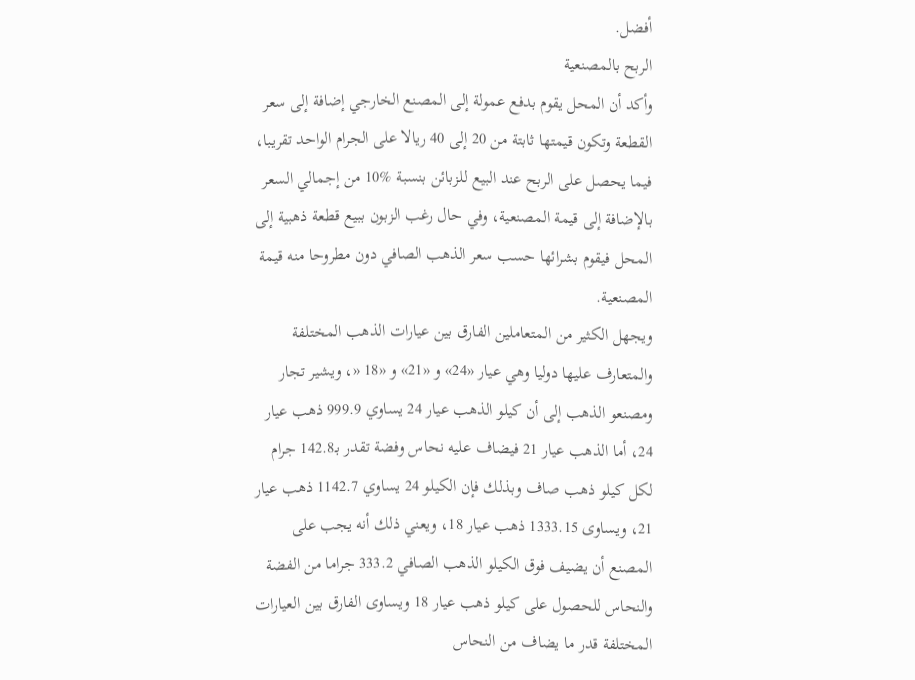أفضل.
الربح بالمصنعية
وأكد أن المحل يقوم بدفع عمولة إلى المصنع الخارجي إضافة إلى سعر القطعة وتكون قيمتها ثابتة من 20 إلى 40 ريالا على الجرام الواحد تقريبا، فيما يحصل على الربح عند البيع للزبائن بنسبة %10 من إجمالي السعر بالإضافة إلى قيمة المصنعية، وفي حال رغب الزبون ببيع قطعة ذهبية إلى المحل فيقوم بشرائها حسب سعر الذهب الصافي دون مطروحا منه قيمة المصنعية.
ويجهل الكثير من المتعاملين الفارق بين عيارات الذهب المختلفة والمتعارف عليها دوليا وهي عيار «24» و «21» و «18 «، ويشير تجار ومصنعو الذهب إلى أن كيلو الذهب عيار 24 يساوي 999.9 ذهب عيار 24، أما الذهب عيار 21 فيضاف عليه نحاس وفضة تقدر بـ142.8 جرام لكل كيلو ذهب صاف وبذلك فإن الكيلو 24 يساوي 1142.7 ذهب عيار 21، ويساوى 1333.15 ذهب عيار 18، ويعني ذلك أنه يجب على المصنع أن يضيف فوق الكيلو الذهب الصافي 333.2 جراما من الفضة والنحاس للحصول على كيلو ذهب عيار 18 ويساوى الفارق بين العيارات المختلفة قدر ما يضاف من النحاس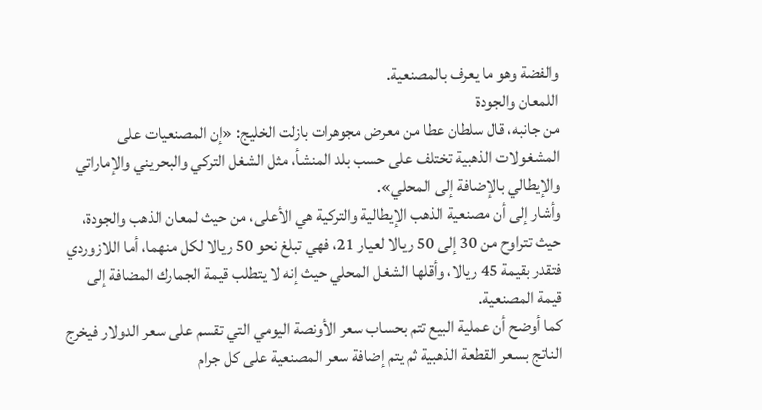والفضة وهو ما يعرف بالمصنعية.
اللمعان والجودة
من جانبه، قال سلطان عطا من معرض مجوهرات بازلت الخليج: «إن المصنعيات على المشغولات الذهبية تختلف على حسب بلد المنشأ، مثل الشغل التركي والبحريني والإماراتي والإيطالي بالإضافة إلى المحلي».
وأشار إلى أن مصنعية الذهب الإيطالية والتركية هي الأعلى، من حيث لمعان الذهب والجودة، حيث تتراوح من 30 إلى 50 ريالا لعيار 21، فهي تبلغ نحو 50 ريالا لكل منهما، أما اللازوردي فتقدر بقيمة 45 ريالا، وأقلها الشغل المحلي حيث إنه لا يتطلب قيمة الجمارك المضافة إلى قيمة المصنعية.
كما أوضح أن عملية البيع تتم بحساب سعر الأونصة اليومي التي تقسم على سعر الدولار فيخرج الناتج بسعر القطعة الذهبية ثم يتم إضافة سعر المصنعية على كل جرام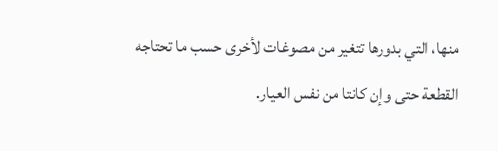منها، التي بدورها تتغير من مصوغات لأخرى حسب ما تحتاجه القطعة حتى وإن كانتا من نفس العيار.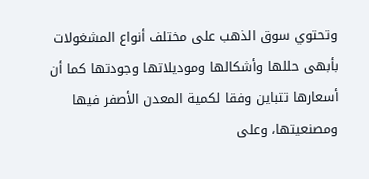وتحتوي سوق الذهب على مختلف أنواع المشغولات بأبهى حللها وأشكالها وموديلاتها وجودتها كما أن أسعارها تتباين وفقا لكمية المعدن الأصفر فيها ومصنعيتها، وعلى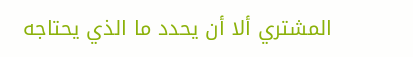المشتري ألا أن يحدد ما الذي يحتاجه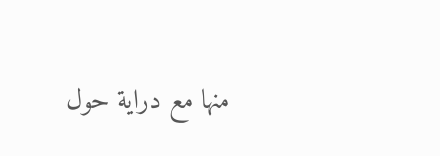منها مع دراية حول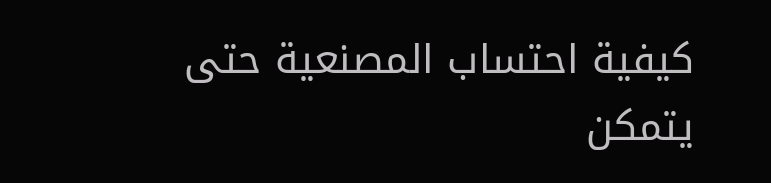كيفية احتساب المصنعية حتى يتمكن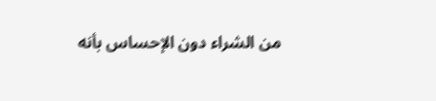من الشراء دون الإحساس بأنه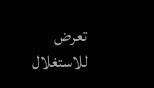تعرض للاستغلال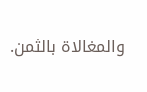والمغالاة بالثمن.